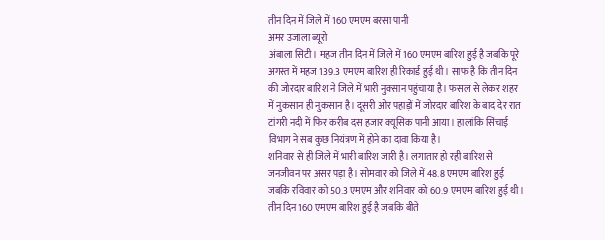तीन दिन में जिले में 160 एमएम बरसा पानी
अमर उजाला ब्यूरो
अंबाला सिटी। महज तीन दिन में जिले में 160 एमएम बारिश हुई है जबकि पूरे अगस्त में महज 139.3 एमएम बारिश ही रिकार्ड हुई थी। साफ है कि तीन दिन की जोरदार बारिश ने जिले में भारी नुक्सान पहुंचाया है। फसल से लेकर शहर में नुकसान ही नुकसान है। दूसरी ओर पहाड़ों में जोरदार बारिश के बाद देर रात टांगरी नदी में फिर करीब दस हजार क्यूसिक पानी आया। हालांकि सिंचाई विभाग ने सब कुछ नियंत्रण में होने का दावा किया है।
शनिवार से ही जिले में भारी बारिश जारी है। लगातार हो रही बारिश से जनजीवन पर असर पड़ा है। सोमवार को जिले में 48.8 एमएम बारिश हुई जबकि रविवार को 50.3 एमएम और शनिवार को 60.9 एमएम बारिश हुई थी। तीन दिन 160 एमएम बारिश हुई है जबकि बीते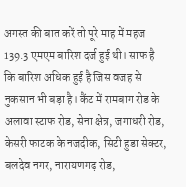अगस्त की बात करें तो पूरे माह में महज 139.3 एमएम बारिश दर्ज हुई थी। साफ है कि बारिश अधिक हुई है जिस वजह से नुकसान भी बड़ा है। कैंट में रामबाग रोड के अलावा स्टाफ रोड, सेना क्षेत्र, जगाधरी रोड, केसरी फाटक के नजदीक, सिटी हुडा सेक्टर, बलदेव नगर, नारायणगढ़ रोड,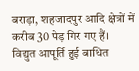बराड़ा, शहजादपुर आदि क्षेत्रों में करीब 30 पेड़ गिर गए हैं।
विद्युत आपूर्ति हुई बाधित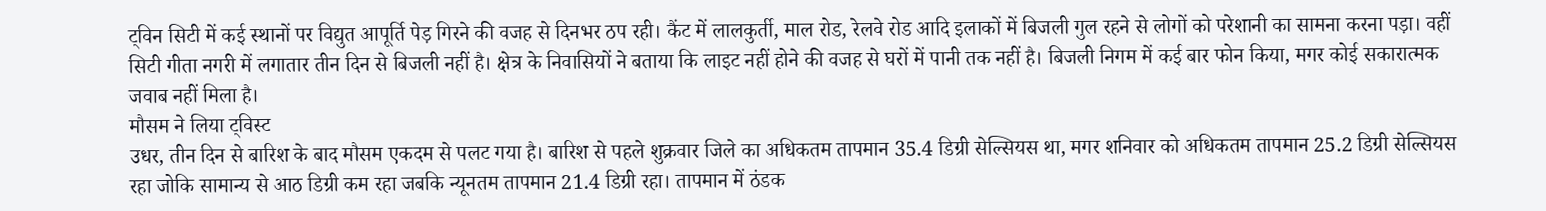ट्विन सिटी में कई स्थानों पर विद्युत आपूर्ति पेड़ गिरने की वजह से दिनभर ठप रही। कैंट में लालकुर्ती, माल रोड, रेलवे रोड आदि इलाकों में बिजली गुल रहने से लोगों को परेशानी का सामना करना पड़ा। वहीं सिटी गीता नगरी में लगातार तीन दिन से बिजली नहीं है। क्षेत्र के निवासियों ने बताया कि लाइट नहीं होने की वजह से घरों में पानी तक नहीं है। बिजली निगम में कई बार फोन किया, मगर कोई सकारात्मक जवाब नहीं मिला है।
मौसम ने लिया ट्विस्ट
उधर, तीन दिन से बारिश के बाद मौसम एकदम से पलट गया है। बारिश से पहले शुक्रवार जिले का अधिकतम तापमान 35.4 डिग्री सेल्सियस था, मगर शनिवार को अधिकतम तापमान 25.2 डिग्री सेल्सियस रहा जोकि सामान्य से आठ डिग्री कम रहा जबकि न्यूनतम तापमान 21.4 डिग्री रहा। तापमान में ठंडक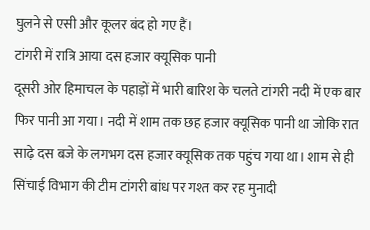घुलने से एसी और कूलर बंद हो गए हैं।
टांगरी में रात्रि आया दस हजार क्यूसिक पानी
दूसरी ओर हिमाचल के पहाड़ों में भारी बारिश के चलते टांगरी नदी में एक बार फिर पानी आ गया। नदी में शाम तक छह हजार क्यूसिक पानी था जोकि रात साढ़े दस बजे के लगभग दस हजार क्यूसिक तक पहुंच गया था। शाम से ही सिंचाई विभाग की टीम टांगरी बांध पर गश्त कर रह मुनादी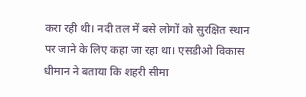करा रही थी। नदी तल में बसे लोगों को सुरक्षित स्थान पर जाने के लिए कहा जा रहा था। एसडीओ विकास धीमान ने बताया कि शहरी सीमा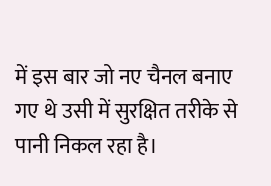में इस बार जो नए चैनल बनाए गए थे उसी में सुरक्षित तरीके से पानी निकल रहा है।